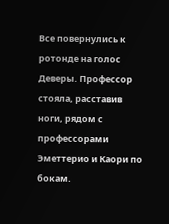Все повернулись к ротонде на голос Деверы. Профессор стояла, расставив ноги, рядом с профессорами Эметтерио и Каори по бокам.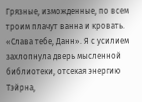Грязные, изможденные, по всем троим плачут ванна и кровать.
«Слава тебе, Данн». Я с усилием захлопнула дверь мысленной библиотеки, отсекая энергию Тэйрна,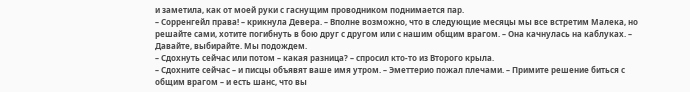и заметила, как от моей руки с гаснущим проводником поднимается пар.
– Сорренгейл права! – крикнула Девера. – Вполне возможно, что в следующие месяцы мы все встретим Малека, но решайте сами, хотите погибнуть в бою друг с другом или с нашим общим врагом. – Она качнулась на каблуках. – Давайте, выбирайте. Мы подождем.
– Сдохнуть сейчас или потом – какая разница? – спросил кто-то из Второго крыла.
– Сдохните сейчас – и писцы объявят ваше имя утром. – Эметтерио пожал плечами. – Примите решение биться с общим врагом – и есть шанс, что вы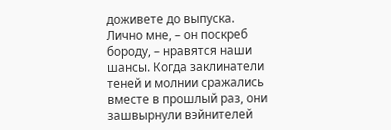доживете до выпуска. Лично мне, – он поскреб бороду, – нравятся наши шансы. Когда заклинатели теней и молнии сражались вместе в прошлый раз, они зашвырнули вэйнителей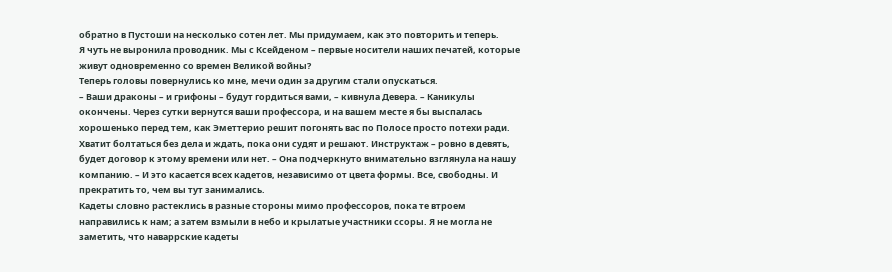обратно в Пустоши на несколько сотен лет. Мы придумаем, как это повторить и теперь.
Я чуть не выронила проводник. Мы с Ксейденом – первые носители наших печатей, которые живут одновременно со времен Великой войны?
Теперь головы повернулись ко мне, мечи один за другим стали опускаться.
– Ваши драконы – и грифоны – будут гордиться вами, – кивнула Девера. – Каникулы окончены. Через сутки вернутся ваши профессора, и на вашем месте я бы выспалась хорошенько перед тем, как Эметтерио решит погонять вас по Полосе просто потехи ради. Хватит болтаться без дела и ждать, пока они судят и решают. Инструктаж – ровно в девять, будет договор к этому времени или нет. – Она подчеркнуто внимательно взглянула на нашу компанию. – И это касается всех кадетов, независимо от цвета формы. Все, свободны. И прекратить то, чем вы тут занимались.
Кадеты словно растеклись в разные стороны мимо профессоров, пока те втроем направились к нам; а затем взмыли в небо и крылатые участники ссоры. Я не могла не заметить, что наваррские кадеты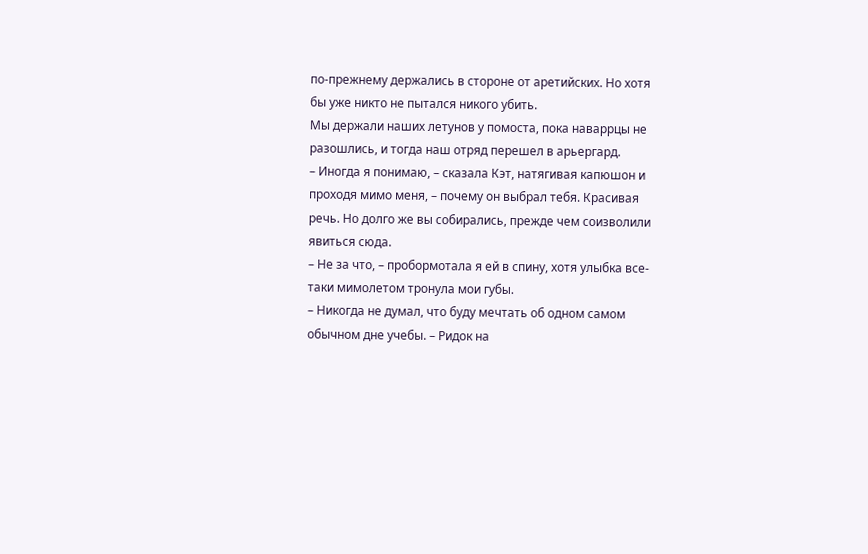по-прежнему держались в стороне от аретийских. Но хотя бы уже никто не пытался никого убить.
Мы держали наших летунов у помоста, пока наваррцы не разошлись, и тогда наш отряд перешел в арьергард.
– Иногда я понимаю, – сказала Кэт, натягивая капюшон и проходя мимо меня, – почему он выбрал тебя. Красивая речь. Но долго же вы собирались, прежде чем соизволили явиться сюда.
– Не за что, – пробормотала я ей в спину, хотя улыбка все-таки мимолетом тронула мои губы.
– Никогда не думал, что буду мечтать об одном самом обычном дне учебы. – Ридок на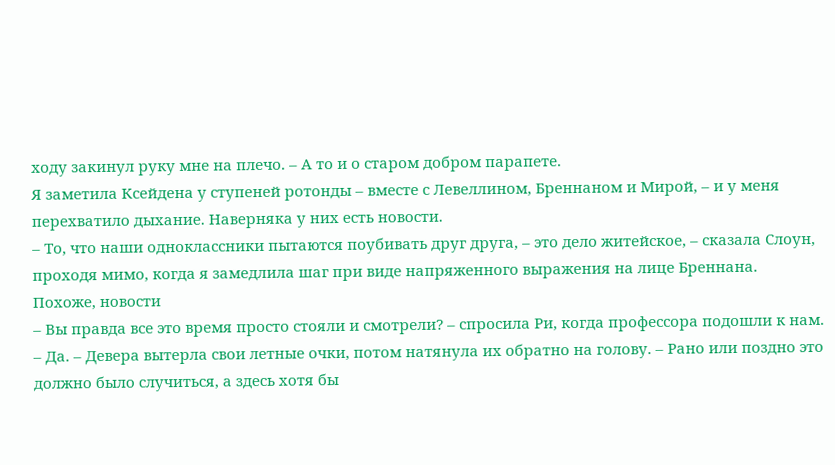ходу закинул руку мне на плечо. – А то и о старом добром парапете.
Я заметила Ксейдена у ступеней ротонды – вместе с Левеллином, Бреннаном и Мирой, – и у меня перехватило дыхание. Наверняка у них есть новости.
– То, что наши одноклассники пытаются поубивать друг друга, – это дело житейское, – сказала Слоун, проходя мимо, когда я замедлила шаг при виде напряженного выражения на лице Бреннана.
Похоже, новости
– Вы правда все это время просто стояли и смотрели? – спросила Ри, когда профессора подошли к нам.
– Да. – Девера вытерла свои летные очки, потом натянула их обратно на голову. – Рано или поздно это должно было случиться, а здесь хотя бы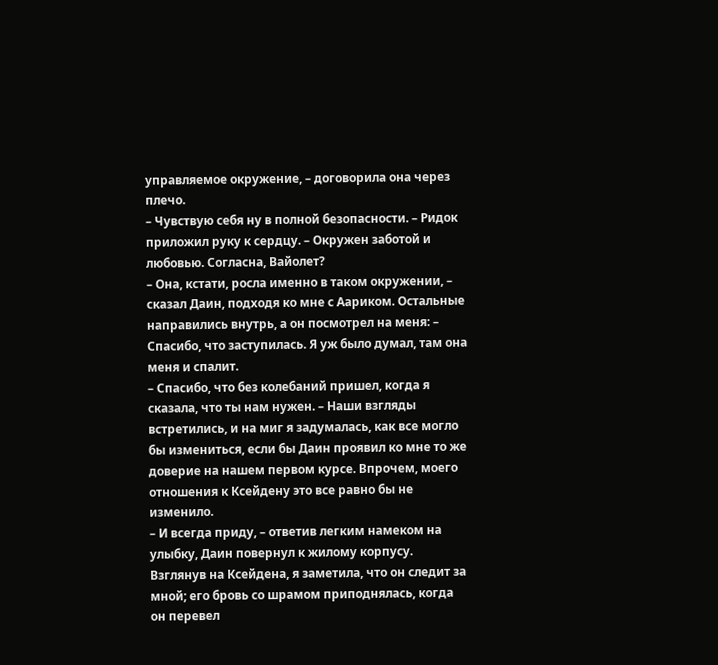управляемое окружение, – договорила она через плечо.
– Чувствую себя ну в полной безопасности. – Ридок приложил руку к сердцу. – Окружен заботой и любовью. Согласна, Вайолет?
– Она, кстати, росла именно в таком окружении, – сказал Даин, подходя ко мне с Аариком. Остальные направились внутрь, а он посмотрел на меня: – Спасибо, что заступилась. Я уж было думал, там она меня и спалит.
– Спасибо, что без колебаний пришел, когда я сказала, что ты нам нужен. – Наши взгляды встретились, и на миг я задумалась, как все могло бы измениться, если бы Даин проявил ко мне то же доверие на нашем первом курсе. Впрочем, моего отношения к Ксейдену это все равно бы не изменило.
– И всегда приду, – ответив легким намеком на улыбку, Даин повернул к жилому корпусу.
Взглянув на Ксейдена, я заметила, что он следит за мной; его бровь со шрамом приподнялась, когда он перевел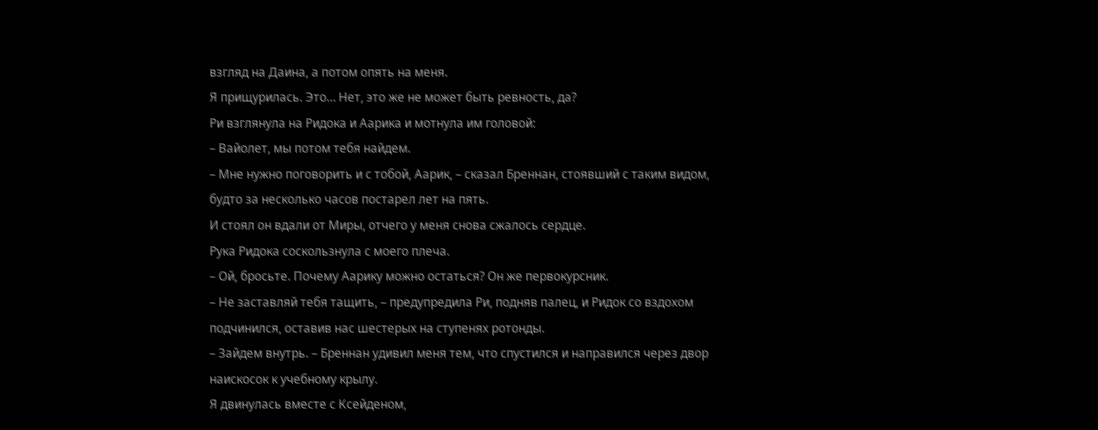взгляд на Даина, а потом опять на меня.
Я прищурилась. Это… Нет, это же не может быть ревность, да?
Ри взглянула на Ридока и Аарика и мотнула им головой:
– Вайолет, мы потом тебя найдем.
– Мне нужно поговорить и с тобой, Аарик, – сказал Бреннан, стоявший с таким видом, будто за несколько часов постарел лет на пять.
И стоял он вдали от Миры, отчего у меня снова сжалось сердце.
Рука Ридока соскользнула с моего плеча.
– Ой, бросьте. Почему Аарику можно остаться? Он же первокурсник.
– Не заставляй тебя тащить, – предупредила Ри, подняв палец, и Ридок со вздохом подчинился, оставив нас шестерых на ступенях ротонды.
– Зайдем внутрь. – Бреннан удивил меня тем, что спустился и направился через двор наискосок к учебному крылу.
Я двинулась вместе с Ксейденом,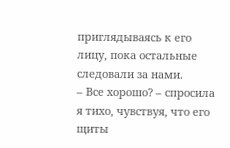приглядываясь к его лицу, пока остальные следовали за нами.
– Все хорошо? – спросила я тихо, чувствуя, что его щиты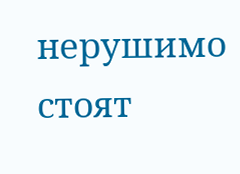нерушимо стоят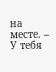на месте. – У тебя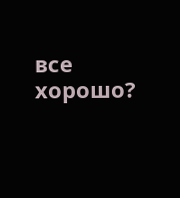все хорошо?